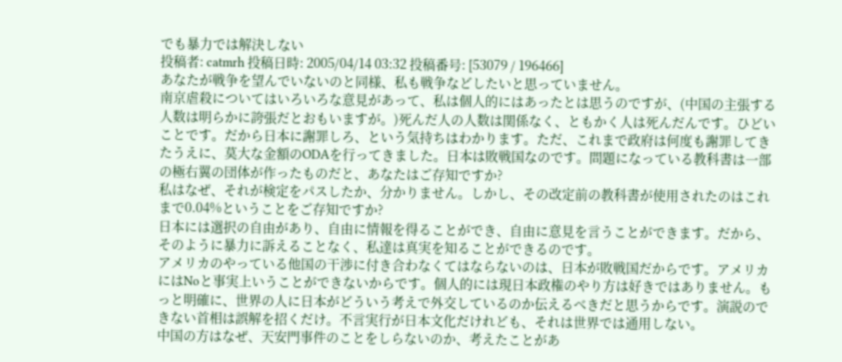でも暴力では解決しない
投稿者: catmrh 投稿日時: 2005/04/14 03:32 投稿番号: [53079 / 196466]
あなたが戦争を望んでいないのと同様、私も戦争などしたいと思っていません。
南京虐殺についてはいろいろな意見があって、私は個人的にはあったとは思うのですが、(中国の主張する人数は明らかに誇張だとおもいますが。)死んだ人の人数は関係なく、ともかく人は死んだんです。ひどいことです。だから日本に謝罪しろ、という気持ちはわかります。ただ、これまで政府は何度も謝罪してきたうえに、莫大な金額のODAを行ってきました。日本は敗戦国なのです。問題になっている教科書は一部の極右翼の団体が作ったものだと、あなたはご存知ですか?
私はなぜ、それが検定をパスしたか、分かりません。しかし、その改定前の教科書が使用されたのはこれまで0.04%ということをご存知ですか?
日本には選択の自由があり、自由に情報を得ることができ、自由に意見を言うことができます。だから、そのように暴力に訴えることなく、私達は真実を知ることができるのです。
アメリカのやっている他国の干渉に付き合わなくてはならないのは、日本が敗戦国だからです。アメリカにはNoと事実上いうことができないからです。個人的には現日本政権のやり方は好きではありません。もっと明確に、世界の人に日本がどういう考えで外交しているのか伝えるべきだと思うからです。演説のできない首相は誤解を招くだけ。不言実行が日本文化だけれども、それは世界では通用しない。
中国の方はなぜ、天安門事件のことをしらないのか、考えたことがあ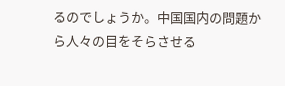るのでしょうか。中国国内の問題から人々の目をそらさせる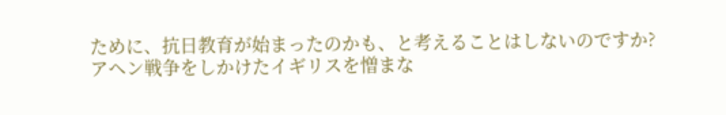ために、抗日教育が始まったのかも、と考えることはしないのですか?
アヘン戦争をしかけたイギリスを憎まな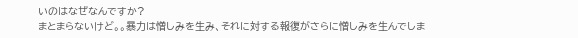いのはなぜなんですか?
まとまらないけど。。暴力は憎しみを生み、それに対する報復がさらに憎しみを生んでしま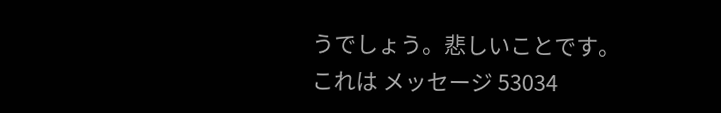うでしょう。悲しいことです。
これは メッセージ 53034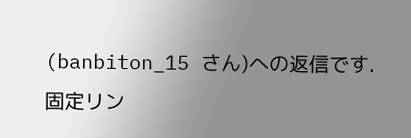(banbiton_15 さん)への返信です.
固定リン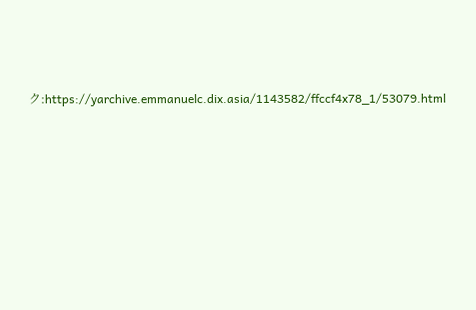ク:https://yarchive.emmanuelc.dix.asia/1143582/ffccf4x78_1/53079.html